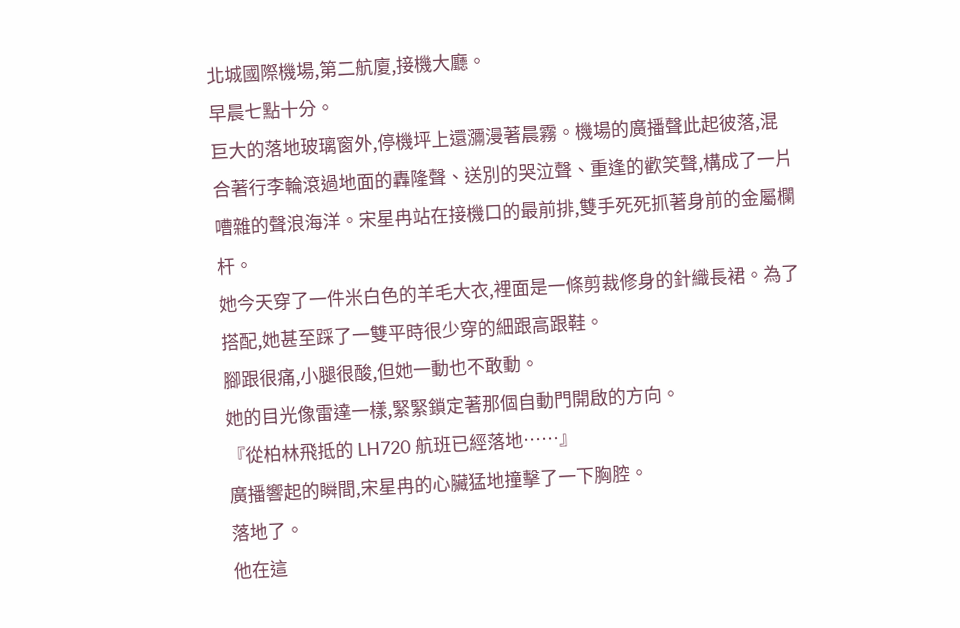北城國際機場,第二航廈,接機大廳。
早晨七點十分。
巨大的落地玻璃窗外,停機坪上還瀰漫著晨霧。機場的廣播聲此起彼落,混合著行李輪滾過地面的轟隆聲、送別的哭泣聲、重逢的歡笑聲,構成了一片嘈雜的聲浪海洋。宋星冉站在接機口的最前排,雙手死死抓著身前的金屬欄杆。
她今天穿了一件米白色的羊毛大衣,裡面是一條剪裁修身的針織長裙。為了搭配,她甚至踩了一雙平時很少穿的細跟高跟鞋。
腳跟很痛,小腿很酸,但她一動也不敢動。
她的目光像雷達一樣,緊緊鎖定著那個自動門開啟的方向。
『從柏林飛抵的 LH720 航班已經落地……』
廣播響起的瞬間,宋星冉的心臟猛地撞擊了一下胸腔。
落地了。
他在這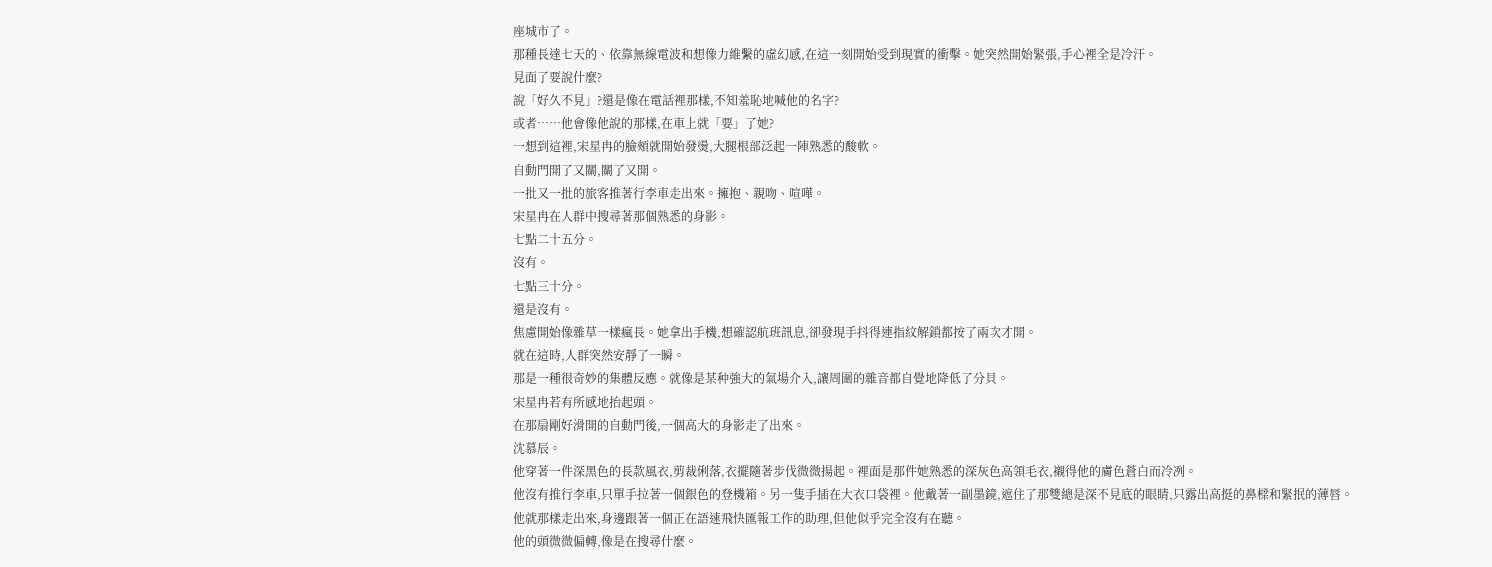座城市了。
那種長達七天的、依靠無線電波和想像力維繫的虛幻感,在這一刻開始受到現實的衝擊。她突然開始緊張,手心裡全是冷汗。
見面了要說什麼?
說「好久不見」?還是像在電話裡那樣,不知羞恥地喊他的名字?
或者……他會像他說的那樣,在車上就「要」了她?
一想到這裡,宋星冉的臉頰就開始發燙,大腿根部泛起一陣熟悉的酸軟。
自動門開了又關,關了又開。
一批又一批的旅客推著行李車走出來。擁抱、親吻、喧嘩。
宋星冉在人群中搜尋著那個熟悉的身影。
七點二十五分。
沒有。
七點三十分。
還是沒有。
焦慮開始像雜草一樣瘋長。她拿出手機,想確認航班訊息,卻發現手抖得連指紋解鎖都按了兩次才開。
就在這時,人群突然安靜了一瞬。
那是一種很奇妙的集體反應。就像是某种強大的氣場介入,讓周圍的雜音都自覺地降低了分貝。
宋星冉若有所感地抬起頭。
在那扇剛好滑開的自動門後,一個高大的身影走了出來。
沈慕辰。
他穿著一件深黑色的長款風衣,剪裁俐落,衣擺隨著步伐微微揚起。裡面是那件她熟悉的深灰色高領毛衣,襯得他的膚色蒼白而冷冽。
他沒有推行李車,只單手拉著一個銀色的登機箱。另一隻手插在大衣口袋裡。他戴著一副墨鏡,遮住了那雙總是深不見底的眼睛,只露出高挺的鼻樑和緊抿的薄唇。
他就那樣走出來,身邊跟著一個正在語速飛快匯報工作的助理,但他似乎完全沒有在聽。
他的頭微微偏轉,像是在搜尋什麼。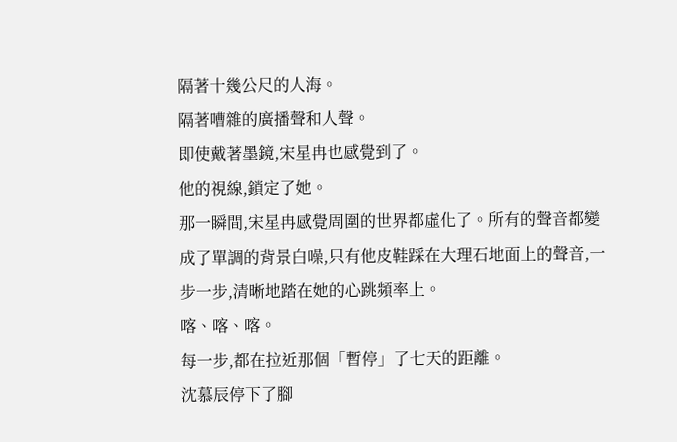隔著十幾公尺的人海。
隔著嘈雜的廣播聲和人聲。
即使戴著墨鏡,宋星冉也感覺到了。
他的視線,鎖定了她。
那一瞬間,宋星冉感覺周圍的世界都虛化了。所有的聲音都變成了單調的背景白噪,只有他皮鞋踩在大理石地面上的聲音,一步一步,清晰地踏在她的心跳頻率上。
喀、喀、喀。
每一步,都在拉近那個「暫停」了七天的距離。
沈慕辰停下了腳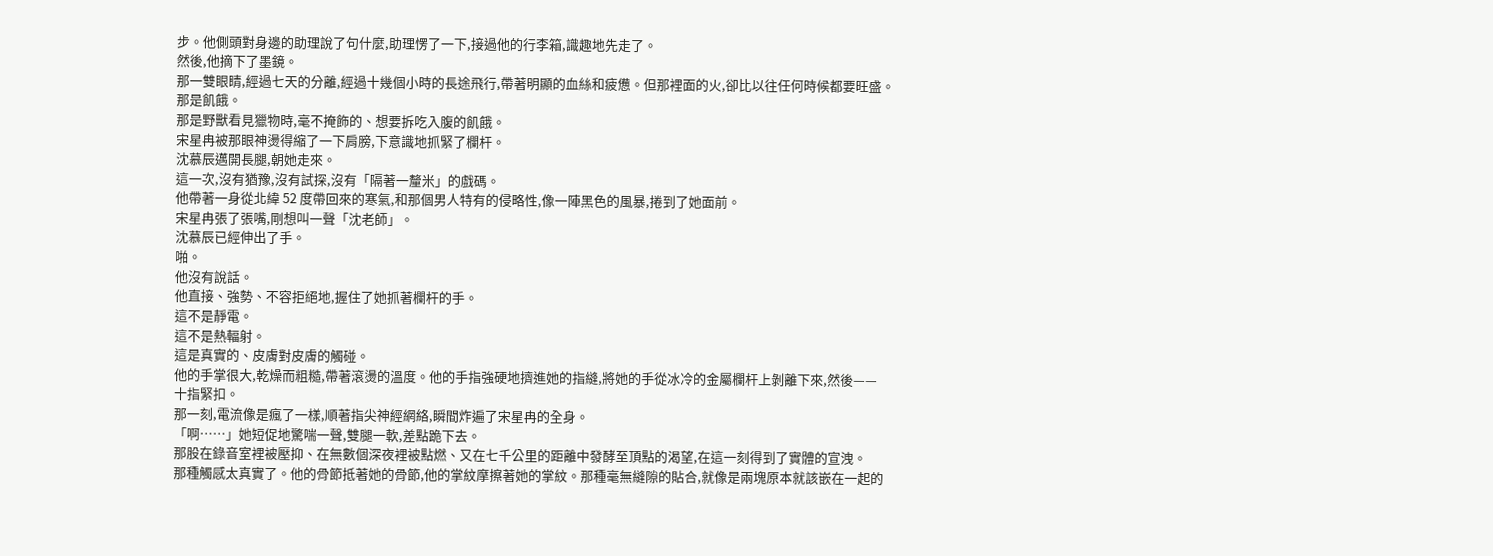步。他側頭對身邊的助理說了句什麼,助理愣了一下,接過他的行李箱,識趣地先走了。
然後,他摘下了墨鏡。
那一雙眼睛,經過七天的分離,經過十幾個小時的長途飛行,帶著明顯的血絲和疲憊。但那裡面的火,卻比以往任何時候都要旺盛。
那是飢餓。
那是野獸看見獵物時,毫不掩飾的、想要拆吃入腹的飢餓。
宋星冉被那眼神燙得縮了一下肩膀,下意識地抓緊了欄杆。
沈慕辰邁開長腿,朝她走來。
這一次,沒有猶豫,沒有試探,沒有「隔著一釐米」的戲碼。
他帶著一身從北緯 52 度帶回來的寒氣,和那個男人特有的侵略性,像一陣黑色的風暴,捲到了她面前。
宋星冉張了張嘴,剛想叫一聲「沈老師」。
沈慕辰已經伸出了手。
啪。
他沒有說話。
他直接、強勢、不容拒絕地,握住了她抓著欄杆的手。
這不是靜電。
這不是熱輻射。
這是真實的、皮膚對皮膚的觸碰。
他的手掌很大,乾燥而粗糙,帶著滾燙的溫度。他的手指強硬地擠進她的指縫,將她的手從冰冷的金屬欄杆上剝離下來,然後——
十指緊扣。
那一刻,電流像是瘋了一樣,順著指尖神經網絡,瞬間炸遍了宋星冉的全身。
「啊……」她短促地驚喘一聲,雙腿一軟,差點跪下去。
那股在錄音室裡被壓抑、在無數個深夜裡被點燃、又在七千公里的距離中發酵至頂點的渴望,在這一刻得到了實體的宣洩。
那種觸感太真實了。他的骨節抵著她的骨節,他的掌紋摩擦著她的掌紋。那種毫無縫隙的貼合,就像是兩塊原本就該嵌在一起的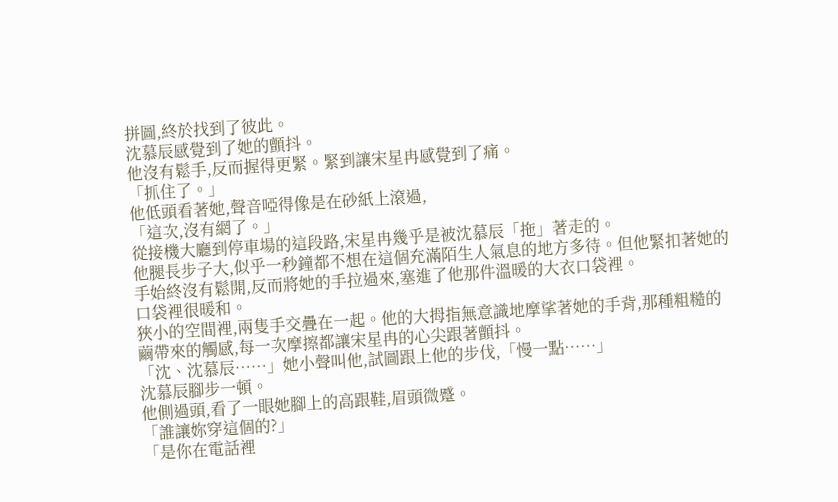拼圖,終於找到了彼此。
沈慕辰感覺到了她的顫抖。
他沒有鬆手,反而握得更緊。緊到讓宋星冉感覺到了痛。
「抓住了。」
他低頭看著她,聲音啞得像是在砂紙上滾過,
「這次,沒有網了。」
從接機大廳到停車場的這段路,宋星冉幾乎是被沈慕辰「拖」著走的。
他腿長步子大,似乎一秒鐘都不想在這個充滿陌生人氣息的地方多待。但他緊扣著她的手始終沒有鬆開,反而將她的手拉過來,塞進了他那件溫暖的大衣口袋裡。
口袋裡很暖和。
狹小的空間裡,兩隻手交疊在一起。他的大拇指無意識地摩挲著她的手背,那種粗糙的繭帶來的觸感,每一次摩擦都讓宋星冉的心尖跟著顫抖。
「沈、沈慕辰……」她小聲叫他,試圖跟上他的步伐,「慢一點……」
沈慕辰腳步一頓。
他側過頭,看了一眼她腳上的高跟鞋,眉頭微蹙。
「誰讓妳穿這個的?」
「是你在電話裡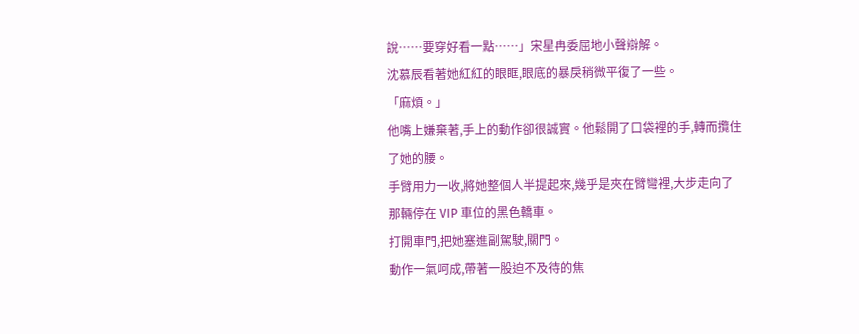說……要穿好看一點……」宋星冉委屈地小聲辯解。
沈慕辰看著她紅紅的眼眶,眼底的暴戾稍微平復了一些。
「麻煩。」
他嘴上嫌棄著,手上的動作卻很誠實。他鬆開了口袋裡的手,轉而攬住了她的腰。
手臂用力一收,將她整個人半提起來,幾乎是夾在臂彎裡,大步走向了那輛停在 VIP 車位的黑色轎車。
打開車門,把她塞進副駕駛,關門。
動作一氣呵成,帶著一股迫不及待的焦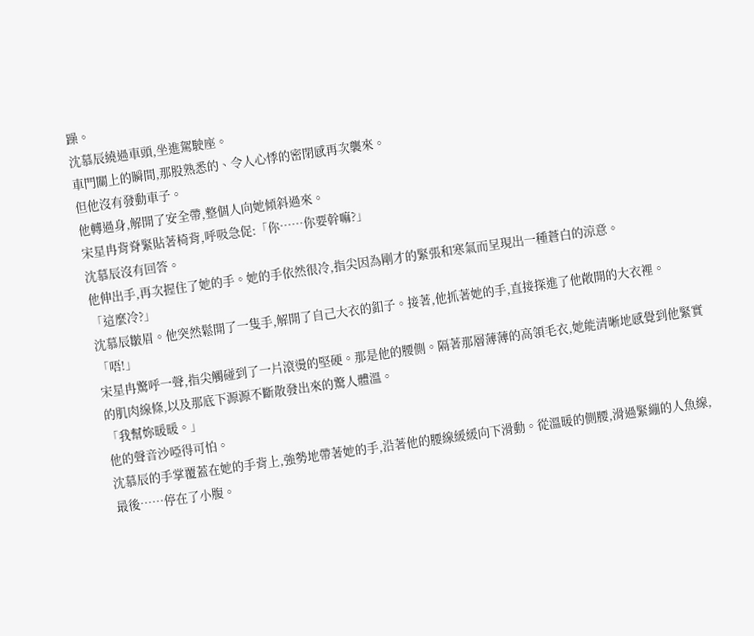躁。
沈慕辰繞過車頭,坐進駕駛座。
車門關上的瞬間,那股熟悉的、令人心悸的密閉感再次襲來。
但他沒有發動車子。
他轉過身,解開了安全帶,整個人向她傾斜過來。
宋星冉背脊緊貼著椅背,呼吸急促:「你……你要幹嘛?」
沈慕辰沒有回答。
他伸出手,再次握住了她的手。她的手依然很冷,指尖因為剛才的緊張和寒氣而呈現出一種蒼白的涼意。
「這麼冷?」
沈慕辰皺眉。他突然鬆開了一隻手,解開了自己大衣的釦子。接著,他抓著她的手,直接探進了他敞開的大衣裡。
「唔!」
宋星冉驚呼一聲,指尖觸碰到了一片滾燙的堅硬。那是他的腰側。隔著那層薄薄的高領毛衣,她能清晰地感覺到他緊實的肌肉線條,以及那底下源源不斷散發出來的驚人體溫。
「我幫妳暖暖。」
他的聲音沙啞得可怕。
沈慕辰的手掌覆蓋在她的手背上,強勢地帶著她的手,沿著他的腰線緩緩向下滑動。從溫暖的側腰,滑過緊繃的人魚線,最後……停在了小腹。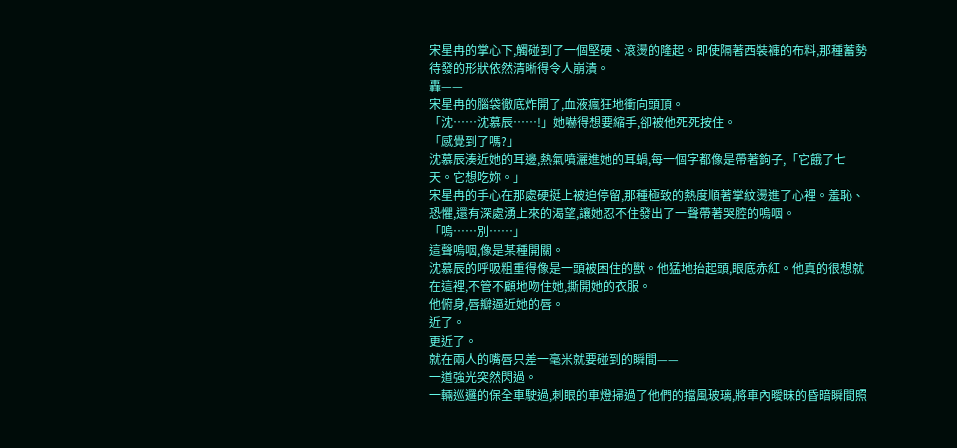宋星冉的掌心下,觸碰到了一個堅硬、滾燙的隆起。即使隔著西裝褲的布料,那種蓄勢待發的形狀依然清晰得令人崩潰。
轟——
宋星冉的腦袋徹底炸開了,血液瘋狂地衝向頭頂。
「沈……沈慕辰……!」她嚇得想要縮手,卻被他死死按住。
「感覺到了嗎?」
沈慕辰湊近她的耳邊,熱氣噴灑進她的耳蝸,每一個字都像是帶著鉤子,「它餓了七天。它想吃妳。」
宋星冉的手心在那處硬挺上被迫停留,那種極致的熱度順著掌紋燙進了心裡。羞恥、恐懼,還有深處湧上來的渴望,讓她忍不住發出了一聲帶著哭腔的嗚咽。
「嗚……別……」
這聲嗚咽,像是某種開關。
沈慕辰的呼吸粗重得像是一頭被困住的獸。他猛地抬起頭,眼底赤紅。他真的很想就在這裡,不管不顧地吻住她,撕開她的衣服。
他俯身,唇瓣逼近她的唇。
近了。
更近了。
就在兩人的嘴唇只差一毫米就要碰到的瞬間——
一道強光突然閃過。
一輛巡邏的保全車駛過,刺眼的車燈掃過了他們的擋風玻璃,將車內曖昧的昏暗瞬間照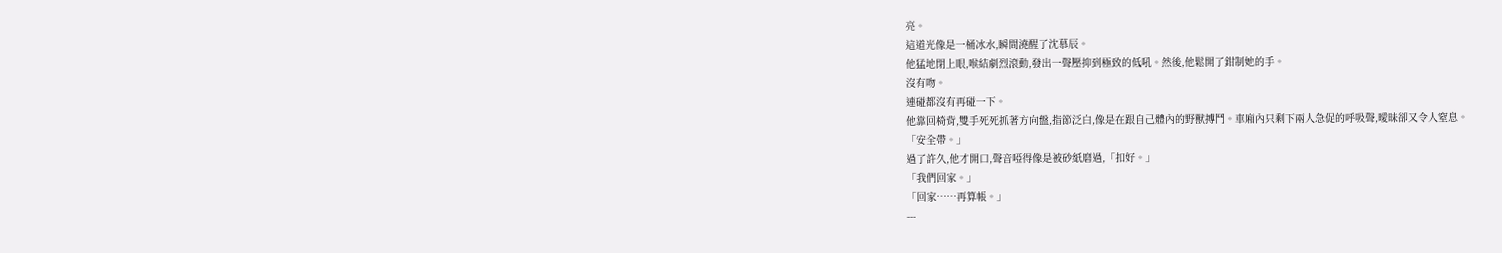亮。
這道光像是一桶冰水,瞬間澆醒了沈慕辰。
他猛地閉上眼,喉結劇烈滾動,發出一聲壓抑到極致的低吼。然後,他鬆開了鉗制她的手。
沒有吻。
連碰都沒有再碰一下。
他靠回椅背,雙手死死抓著方向盤,指節泛白,像是在跟自己體內的野獸搏鬥。車廂內只剩下兩人急促的呼吸聲,曖昧卻又令人窒息。
「安全帶。」
過了許久,他才開口,聲音啞得像是被砂紙磨過,「扣好。」
「我們回家。」
「回家……再算帳。」
---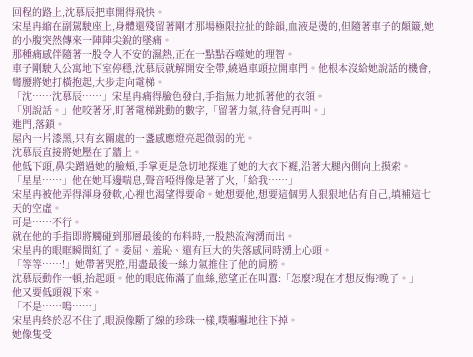回程的路上,沈慕辰把車開得飛快。
宋星冉縮在副駕駛座上,身體還殘留著剛才那場極限拉扯的餘韻,血液是燙的,但隨著車子的顛簸,她的小腹突然傳來一陣陣尖銳的墜痛。
那種痛感伴隨著一股令人不安的濕熱,正在一點點吞噬她的理智。
車子剛駛入公寓地下室停穩,沈慕辰就解開安全帶,繞過車頭拉開車門。他根本沒給她說話的機會,彎腰將她打橫抱起,大步走向電梯。
「沈……沈慕辰……」宋星冉痛得臉色發白,手指無力地抓著他的衣領。
「別說話。」他咬著牙,盯著電梯跳動的數字,「留著力氣,待會兒再叫。」
進門,落鎖。
屋內一片漆黑,只有玄關處的一盞感應燈亮起微弱的光。
沈慕辰直接將她壓在了牆上。
他低下頭,鼻尖蹭過她的臉頰,手掌更是急切地探進了她的大衣下襬,沿著大腿內側向上摸索。
「星星……」他在她耳邊喘息,聲音啞得像是著了火,「給我……」
宋星冉被他弄得渾身發軟,心裡也渴望得要命。她想要他,想要這個男人狠狠地佔有自己,填補這七天的空虛。
可是……不行。
就在他的手指即將觸碰到那層最後的布料時,一股熱流洶湧而出。
宋星冉的眼眶瞬間紅了。委屈、羞恥、還有巨大的失落感同時湧上心頭。
「等等……!」她帶著哭腔,用盡最後一絲力氣推住了他的肩膀。
沈慕辰動作一頓,抬起頭。他的眼底佈滿了血絲,慾望正在叫囂:「怎麼?現在才想反悔?晚了。」
他又要低頭親下來。
「不是……嗚……」
宋星冉終於忍不住了,眼淚像斷了線的珍珠一樣,噗囌囌地往下掉。
她像隻受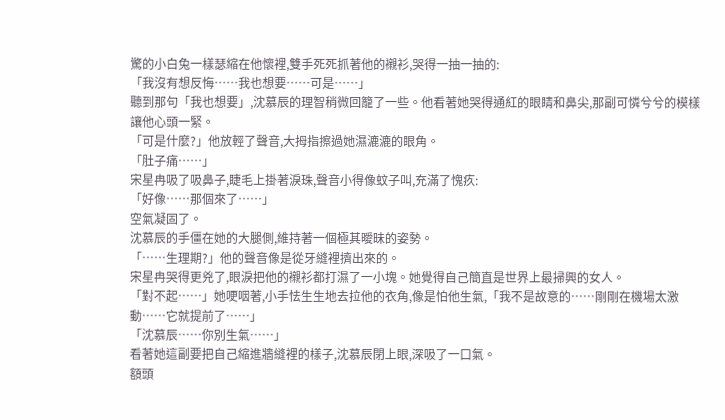驚的小白兔一樣瑟縮在他懷裡,雙手死死抓著他的襯衫,哭得一抽一抽的:
「我沒有想反悔……我也想要……可是……」
聽到那句「我也想要」,沈慕辰的理智稍微回籠了一些。他看著她哭得通紅的眼睛和鼻尖,那副可憐兮兮的模樣讓他心頭一緊。
「可是什麼?」他放輕了聲音,大拇指擦過她濕漉漉的眼角。
「肚子痛……」
宋星冉吸了吸鼻子,睫毛上掛著淚珠,聲音小得像蚊子叫,充滿了愧疚:
「好像……那個來了……」
空氣凝固了。
沈慕辰的手僵在她的大腿側,維持著一個極其曖昧的姿勢。
「……生理期?」他的聲音像是從牙縫裡擠出來的。
宋星冉哭得更兇了,眼淚把他的襯衫都打濕了一小塊。她覺得自己簡直是世界上最掃興的女人。
「對不起……」她哽咽著,小手怯生生地去拉他的衣角,像是怕他生氣,「我不是故意的……剛剛在機場太激動……它就提前了……」
「沈慕辰……你別生氣……」
看著她這副要把自己縮進牆縫裡的樣子,沈慕辰閉上眼,深吸了一口氣。
額頭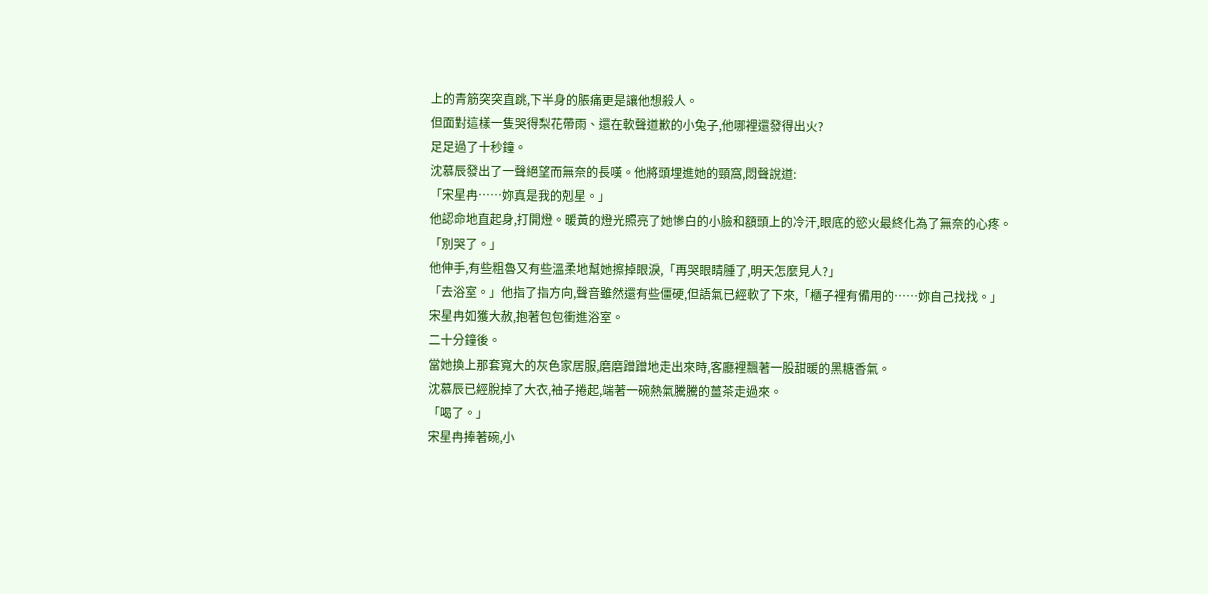上的青筋突突直跳,下半身的脹痛更是讓他想殺人。
但面對這樣一隻哭得梨花帶雨、還在軟聲道歉的小兔子,他哪裡還發得出火?
足足過了十秒鐘。
沈慕辰發出了一聲絕望而無奈的長嘆。他將頭埋進她的頸窩,悶聲說道:
「宋星冉……妳真是我的剋星。」
他認命地直起身,打開燈。暖黃的燈光照亮了她慘白的小臉和額頭上的冷汗,眼底的慾火最終化為了無奈的心疼。
「別哭了。」
他伸手,有些粗魯又有些溫柔地幫她擦掉眼淚,「再哭眼睛腫了,明天怎麼見人?」
「去浴室。」他指了指方向,聲音雖然還有些僵硬,但語氣已經軟了下來,「櫃子裡有備用的……妳自己找找。」
宋星冉如獲大赦,抱著包包衝進浴室。
二十分鐘後。
當她換上那套寬大的灰色家居服,磨磨蹭蹭地走出來時,客廳裡飄著一股甜暖的黑糖香氣。
沈慕辰已經脫掉了大衣,袖子捲起,端著一碗熱氣騰騰的薑茶走過來。
「喝了。」
宋星冉捧著碗,小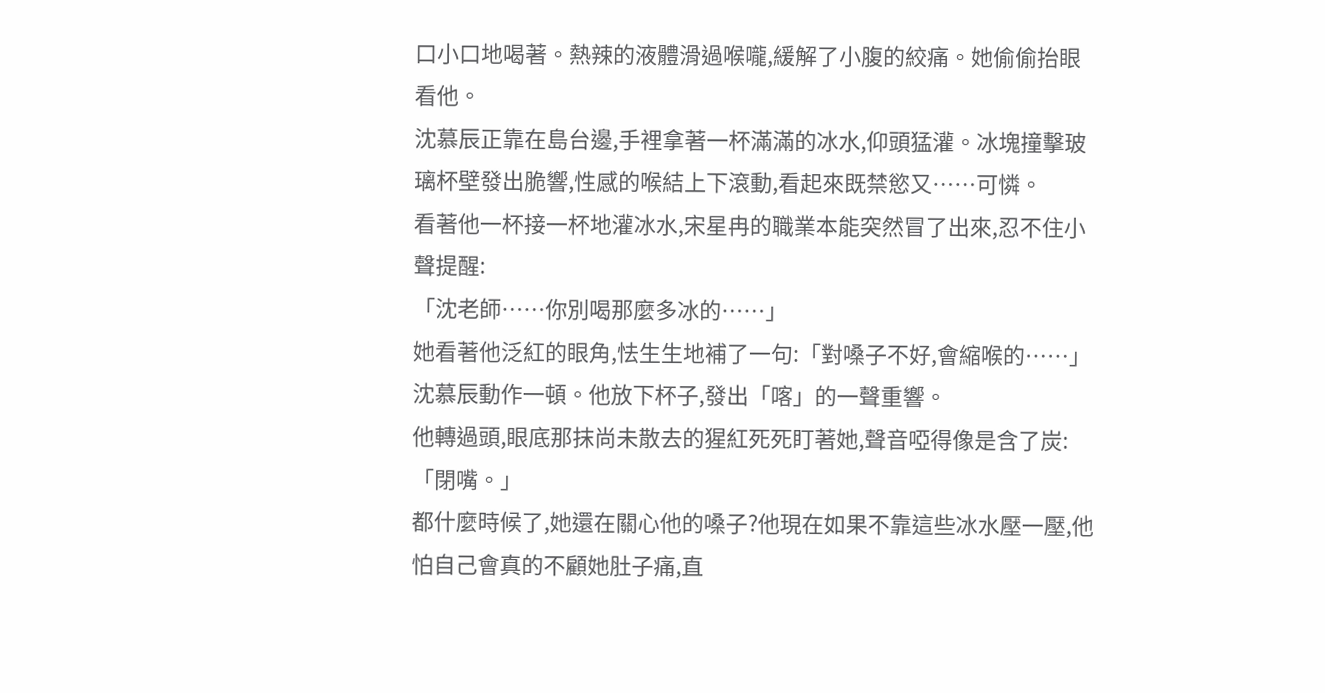口小口地喝著。熱辣的液體滑過喉嚨,緩解了小腹的絞痛。她偷偷抬眼看他。
沈慕辰正靠在島台邊,手裡拿著一杯滿滿的冰水,仰頭猛灌。冰塊撞擊玻璃杯壁發出脆響,性感的喉結上下滾動,看起來既禁慾又……可憐。
看著他一杯接一杯地灌冰水,宋星冉的職業本能突然冒了出來,忍不住小聲提醒:
「沈老師……你別喝那麼多冰的……」
她看著他泛紅的眼角,怯生生地補了一句:「對嗓子不好,會縮喉的……」
沈慕辰動作一頓。他放下杯子,發出「喀」的一聲重響。
他轉過頭,眼底那抹尚未散去的猩紅死死盯著她,聲音啞得像是含了炭:
「閉嘴。」
都什麼時候了,她還在關心他的嗓子?他現在如果不靠這些冰水壓一壓,他怕自己會真的不顧她肚子痛,直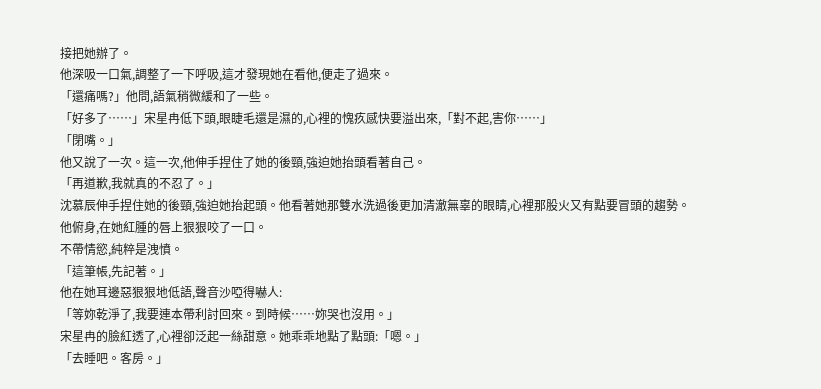接把她辦了。
他深吸一口氣,調整了一下呼吸,這才發現她在看他,便走了過來。
「還痛嗎?」他問,語氣稍微緩和了一些。
「好多了……」宋星冉低下頭,眼睫毛還是濕的,心裡的愧疚感快要溢出來,「對不起,害你……」
「閉嘴。」
他又說了一次。這一次,他伸手捏住了她的後頸,強迫她抬頭看著自己。
「再道歉,我就真的不忍了。」
沈慕辰伸手捏住她的後頸,強迫她抬起頭。他看著她那雙水洗過後更加清澈無辜的眼睛,心裡那股火又有點要冒頭的趨勢。
他俯身,在她紅腫的唇上狠狠咬了一口。
不帶情慾,純粹是洩憤。
「這筆帳,先記著。」
他在她耳邊惡狠狠地低語,聲音沙啞得嚇人:
「等妳乾淨了,我要連本帶利討回來。到時候……妳哭也沒用。」
宋星冉的臉紅透了,心裡卻泛起一絲甜意。她乖乖地點了點頭:「嗯。」
「去睡吧。客房。」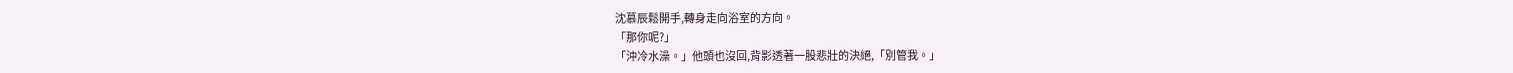沈慕辰鬆開手,轉身走向浴室的方向。
「那你呢?」
「沖冷水澡。」他頭也沒回,背影透著一股悲壯的決絕,「別管我。」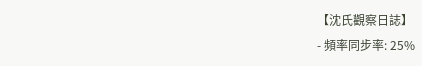【沈氏觀察日誌】
- 頻率同步率: 25%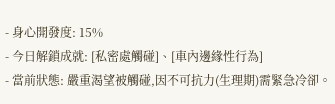- 身心開發度: 15%
- 今日解鎖成就: [私密處觸碰]、[車內邊緣性行為]
- 當前狀態: 嚴重渴望被觸碰,因不可抗力(生理期)需緊急冷卻。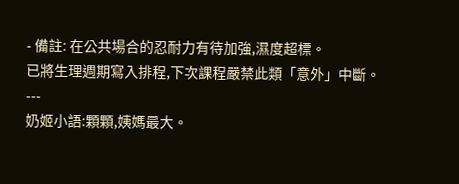- 備註: 在公共場合的忍耐力有待加強,濕度超標。
已將生理週期寫入排程,下次課程嚴禁此類「意外」中斷。
---
奶姬小語:顆顆,姨媽最大。